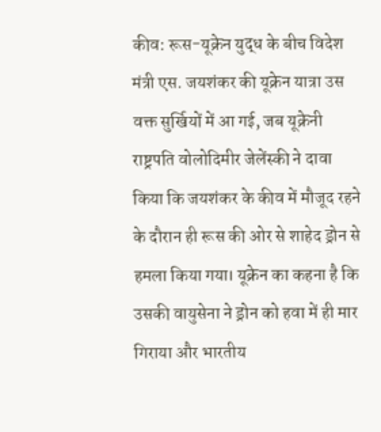कीव: रूस-यूक्रेन युद्ध के बीच विदेश मंत्री एस. जयशंकर की यूक्रेन यात्रा उस वक्त सुर्खियों में आ गई, जब यूक्रेनी राष्ट्रपति वोलोदिमीर जेलेंस्की ने दावा किया कि जयशंकर के कीव में मौजूद रहने के दौरान ही रूस की ओर से शाहेद ड्रोन से हमला किया गया। यूक्रेन का कहना है कि उसकी वायुसेना ने ड्रोन को हवा में ही मार गिराया और भारतीय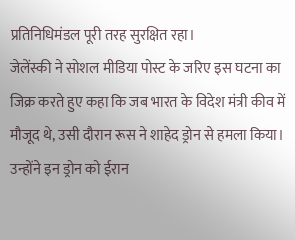प्रतिनिधिमंडल पूरी तरह सुरक्षित रहा।
जेलेंस्की ने सोशल मीडिया पोस्ट के जरिए इस घटना का जिक्र करते हुए कहा कि जब भारत के विदेश मंत्री कीव में मौजूद थे, उसी दौरान रूस ने शाहेद ड्रोन से हमला किया। उन्होंने इन ड्रोन को ईरान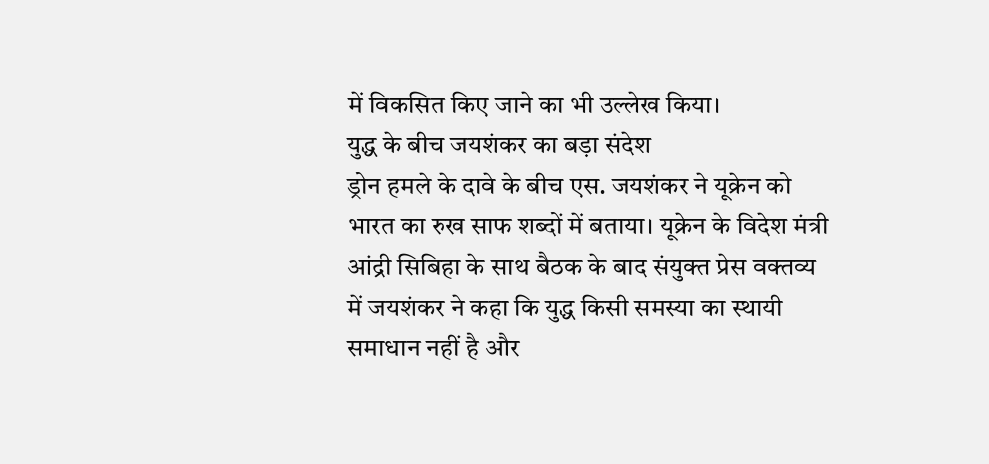में विकसित किए जाने का भी उल्लेख किया।
युद्ध के बीच जयशंकर का बड़ा संदेश
ड्रोन हमले के दावे के बीच एस. जयशंकर ने यूक्रेन को भारत का रुख साफ शब्दों में बताया। यूक्रेन के विदेश मंत्री आंद्री सिबिहा के साथ बैठक के बाद संयुक्त प्रेस वक्तव्य में जयशंकर ने कहा कि युद्ध किसी समस्या का स्थायी समाधान नहीं है और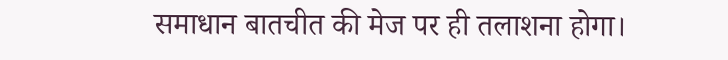समाधान बातचीत की मेज पर ही तलाशना होगा।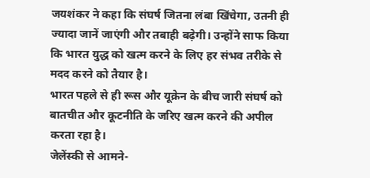जयशंकर ने कहा कि संघर्ष जितना लंबा खिंचेगा, उतनी ही ज्यादा जानें जाएंगी और तबाही बढ़ेगी। उन्होंने साफ किया कि भारत युद्ध को खत्म करने के लिए हर संभव तरीके से मदद करने को तैयार है।
भारत पहले से ही रूस और यूक्रेन के बीच जारी संघर्ष को बातचीत और कूटनीति के जरिए खत्म करने की अपील करता रहा है।
जेलेंस्की से आमने-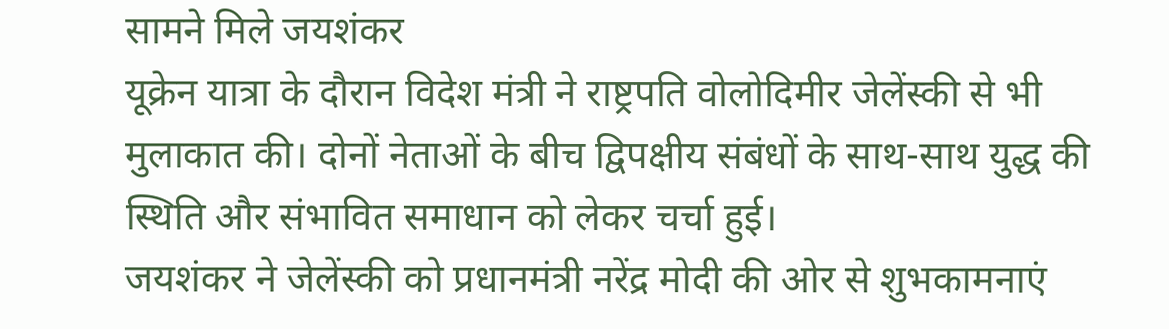सामने मिले जयशंकर
यूक्रेन यात्रा के दौरान विदेश मंत्री ने राष्ट्रपति वोलोदिमीर जेलेंस्की से भी मुलाकात की। दोनों नेताओं के बीच द्विपक्षीय संबंधों के साथ-साथ युद्ध की स्थिति और संभावित समाधान को लेकर चर्चा हुई।
जयशंकर ने जेलेंस्की को प्रधानमंत्री नरेंद्र मोदी की ओर से शुभकामनाएं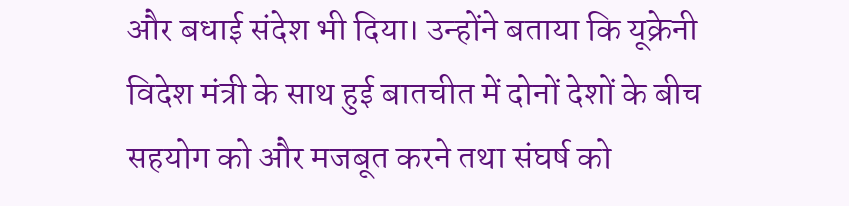और बधाई संदेश भी दिया। उन्होंने बताया कि यूक्रेनी विदेश मंत्री के साथ हुई बातचीत में दोनों देशों के बीच सहयोग को और मजबूत करने तथा संघर्ष को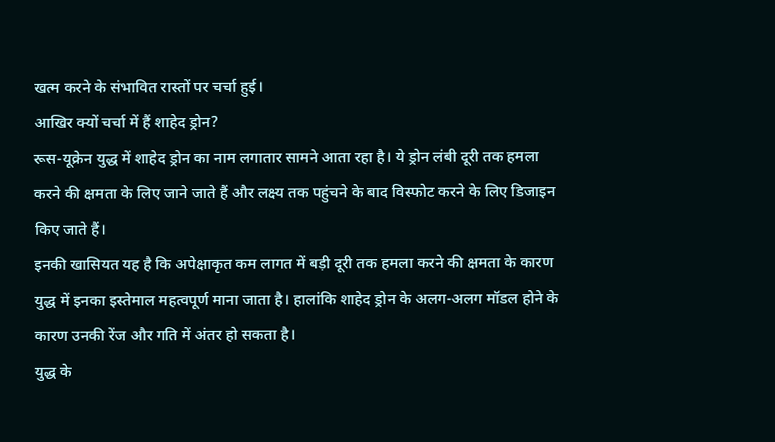खत्म करने के संभावित रास्तों पर चर्चा हुई।
आखिर क्यों चर्चा में हैं शाहेद ड्रोन?
रूस-यूक्रेन युद्ध में शाहेद ड्रोन का नाम लगातार सामने आता रहा है। ये ड्रोन लंबी दूरी तक हमला करने की क्षमता के लिए जाने जाते हैं और लक्ष्य तक पहुंचने के बाद विस्फोट करने के लिए डिजाइन किए जाते हैं।
इनकी खासियत यह है कि अपेक्षाकृत कम लागत में बड़ी दूरी तक हमला करने की क्षमता के कारण युद्ध में इनका इस्तेमाल महत्वपूर्ण माना जाता है। हालांकि शाहेद ड्रोन के अलग-अलग मॉडल होने के कारण उनकी रेंज और गति में अंतर हो सकता है।
युद्ध के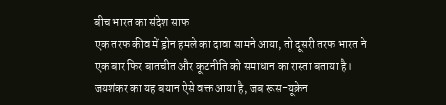बीच भारत का संदेश साफ
एक तरफ कीव में ड्रोन हमले का दावा सामने आया, तो दूसरी तरफ भारत ने एक बार फिर बातचीत और कूटनीति को समाधान का रास्ता बताया है। जयशंकर का यह बयान ऐसे वक्त आया है, जब रूस-यूक्रेन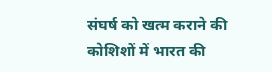संघर्ष को खत्म कराने की कोशिशों में भारत की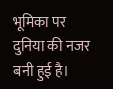भूमिका पर दुनिया की नजर बनी हुई है।